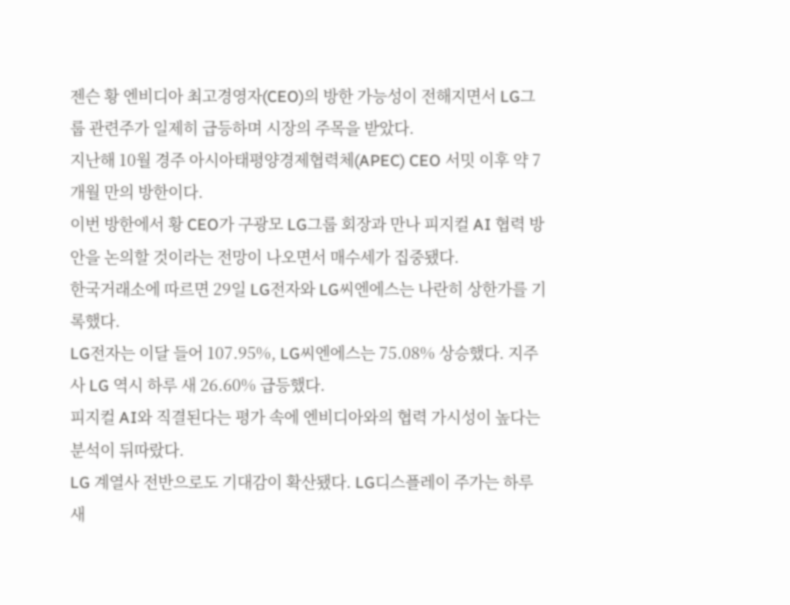젠슨 황 엔비디아 최고경영자(CEO)의 방한 가능성이 전해지면서 LG그룹 관련주가 일제히 급등하며 시장의 주목을 받았다.
지난해 10월 경주 아시아태평양경제협력체(APEC) CEO 서밋 이후 약 7개월 만의 방한이다.
이번 방한에서 황 CEO가 구광모 LG그룹 회장과 만나 피지컬 AI 협력 방안을 논의할 것이라는 전망이 나오면서 매수세가 집중됐다.
한국거래소에 따르면 29일 LG전자와 LG씨엔에스는 나란히 상한가를 기록했다.
LG전자는 이달 들어 107.95%, LG씨엔에스는 75.08% 상승했다. 지주사 LG 역시 하루 새 26.60% 급등했다.
피지컬 AI와 직결된다는 평가 속에 엔비디아와의 협력 가시성이 높다는 분석이 뒤따랐다.
LG 계열사 전반으로도 기대감이 확산됐다. LG디스플레이 주가는 하루 새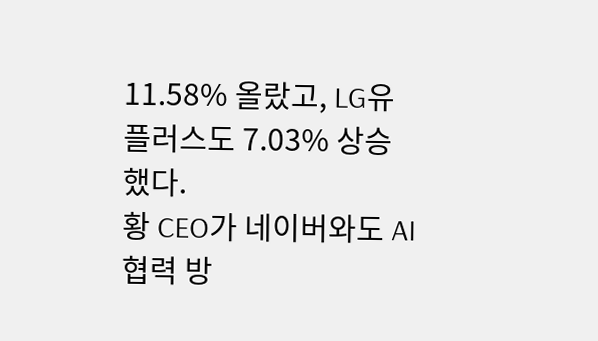11.58% 올랐고, LG유플러스도 7.03% 상승했다.
황 CEO가 네이버와도 AI 협력 방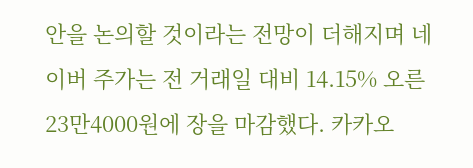안을 논의할 것이라는 전망이 더해지며 네이버 주가는 전 거래일 대비 14.15% 오른 23만4000원에 장을 마감했다. 카카오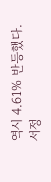역시 4.61% 반등했다.
서정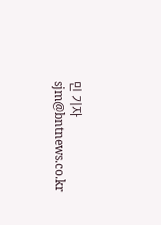민 기자 sjm@bntnews.co.kr